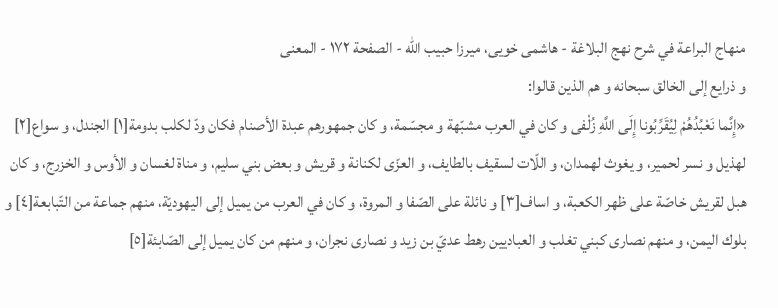منهاج البراعة في شرح نهج البلاغة - هاشمى خويى، ميرزا حبيب الله - الصفحة ١٧٢ - المعنى
و ذرايع إلى الخالق سبحانه و هم الذين قالوا:
«إِنَّما نَعْبُدُهُمْ لِيُقَرِّبُونا إِلَى اللَّهِ زُلْفى و كان في العرب مشبّهة و مجسّمة، و كان جمهورهم عبدة الأصنام فكان ودّ لكلب بدومة[١] الجندل، و سواع[٢] لهذيل و نسر لحمير، و يغوث لهمدان، و اللّات لسقيف بالطايف، و العزّى لكنانة و قريش و بعض بني سليم، و مناة لغسان و الأوس و الخزرج، و كان هبل لقريش خاصّة على ظهر الكعبة، و اساف[٣] و نائلة على الصّفا و المروة، و كان في العرب من يميل إلى اليهوديّة، منهم جماعة من التّبابعة[٤] و بلوك اليمن، و منهم نصارى كبني تغلب و العباديين رهط عديّ بن زيد و نصارى نجران، و منهم من كان يميل إلى الصّابئة[٥]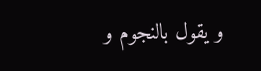و يقول بالنجوم و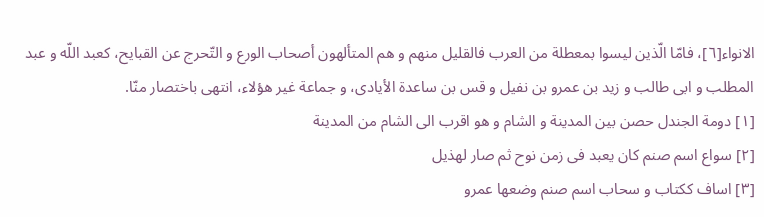الانواء[٦]، فامّا الّذين ليسوا بمعطلة من العرب فالقليل منهم و هم المتألهون أصحاب الورع و التّحرج عن القبايح، كعبد اللّه و عبد المطلب و ابى طالب و زيد بن عمرو بن نفيل و قس بن ساعدة الأيادى، و جماعة غير هؤلاء، انتهى باختصار منّا.
[١] دومة الجندل حصن بين المدينة و الشام و هو اقرب الى الشام من المدينة
[٢] سواع اسم صنم كان يعبد فى زمن نوح ثم صار لهذيل
[٣] اساف ككتاب و سحاب اسم صنم وضعها عمرو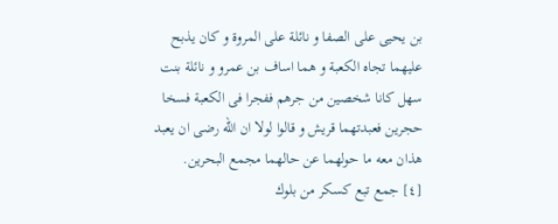بن يحيى على الصفا و نائلة على المروة و كان يذبح عليهما تجاه الكعبة و هما اساف بن عمرو و نائلة بنت سهل كانا شخصين من جرهم ففجرا فى الكعبة فسخا حجرين فعبدتهما قريش و قالوا لولا ان اللّه رضى ان يعبد هذان معه ما حولهما عن حالهما مجمع البحرين.
[٤] جمع تبع كسكر من بلوك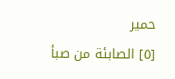حمير
[٥] الصابئة من صبأ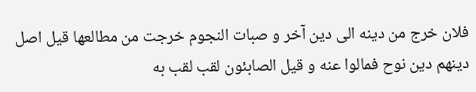فلان خرج من دينه الى دين آخر و صبات النجوم خرجت من مطالعها قيل اصل دينهم دين نوح فمالوا عنه و قيل الصابئون لقب لقب به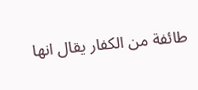طائفة من الكفار يقال انها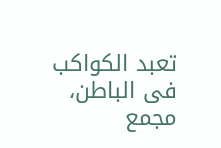تعبد الكواكب فى الباطن، مجمع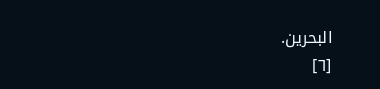البحرين.
[٦]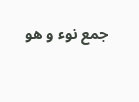جمع نوء و هو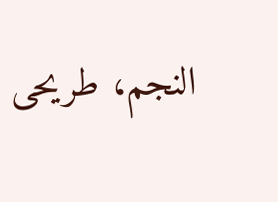النجم، طريحى